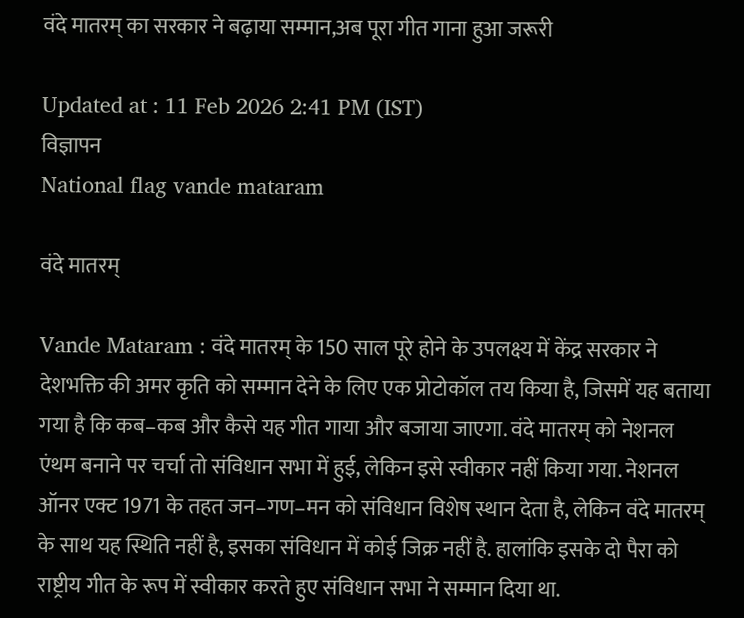वंदे मातरम्‌ का सरकार ने बढ़ाया सम्मान,अब पूरा गीत गाना हुआ जरूरी

Updated at : 11 Feb 2026 2:41 PM (IST)
विज्ञापन
National flag vande mataram

वंदे मातरम्‌

Vande Mataram : वंदे मातरम्‌ के 150 साल पूरे होने के उपलक्ष्य में केंद्र सरकार ने देशभक्ति की अमर कृति को सम्मान देने के लिए एक प्रोटोकॉल तय किया है, जिसमें यह बताया गया है कि कब–कब और कैसे यह गीत गाया और बजाया जाएगा. वंदे मातरम्‌ को नेशनल एंथम बनाने पर चर्चा तो संविधान सभा में हुई, लेकिन इसे स्वीकार नहीं किया गया. नेशनल ऑनर एक्ट 1971 के तहत जन–गण–मन को संविधान विशेष स्थान देता है, लेकिन वंदे मातरम्‌ के साथ यह स्थिति नहीं है, इसका संविधान में कोई जिक्र नहीं है. हालांकि इसके दो पैरा को राष्ट्रीय गीत के रूप में स्वीकार करते हुए संविधान सभा ने सम्मान दिया था.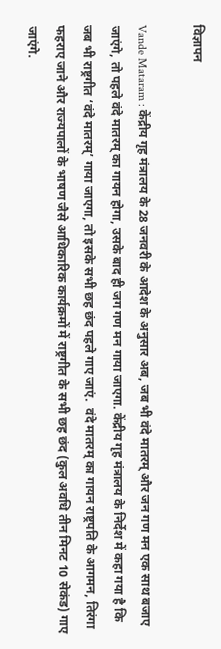विज्ञापन

Vande Mataram : केंद्रीय गृह मंत्रालय के 28 जनवरी के आदेश के अनुसार अब, जब भी वंदे मातरम्‌ और जन गण मन एक साथ बजाए जाएंगे, तो पहले वंदे मातरम्‌ का गायन होगा, उसके बाद ही जग गण मन गाया जाएगा. केंद्रीय गृह मंत्रालय के निर्देश में कहा गया है कि जब भी राष्ट्रगीत ‘वंदे मातरम्’ गाया जाएगा, तो इसके सभी छह छंद पहले गाए जाएं.  वंदे मातरम्‌ का गायन राष्ट्रपति के आगमन, तिरंगा फहराए जाने और राज्यपालों के भाषण जैसे आधिकारिक कार्यक्रमों में राष्ट्रगीत के सभी छह छंद (कुल अवधि तीन मिनट 10 सेकंड) गाए जाएंगे.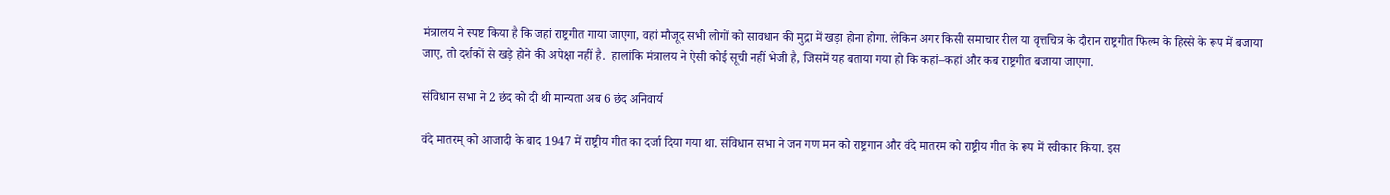मंत्रालय ने स्पष्ट किया है कि जहां राष्ट्रगीत गाया जाएगा, वहां मौजूद सभी लोगों को सावधान की मुद्रा में खड़ा होना होगा. लेकिन अगर किसी समाचार रील या वृत्तचित्र के दौरान राष्ट्रगीत फिल्म के हिस्से के रूप में बजाया जाए, तो दर्शकों से खड़े होने की अपेक्षा नहीं है.  हालांकि मंत्रालय ने ऐसी कोई सूची नहीं भेजी है, जिसमें यह बताया गया हो कि कहां–कहां और कब राष्ट्रगीत बजाया जाएगा.

संविधान सभा ने 2 छंद को दी थी मान्यता अब 6 छंद अनिवार्य

वंदे मातरम्‌ को आजादी के बाद 1947 में राष्ट्रीय गीत का दर्जा दिया गया था. संविधान सभा ने जन गण मन को राष्ट्रगान और वंदे मातरम को राष्ट्रीय गीत के रूप में स्वीकार किया. इस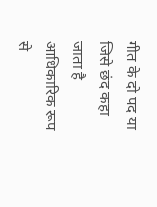गीत के दो पद या जिसे छंद कहा जाता है आधिकारिक रूप से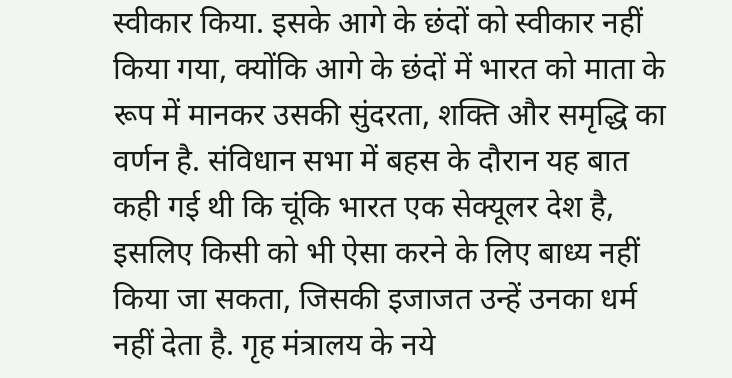स्वीकार किया. इसके आगे के छंदों को स्वीकार नहीं किया गया, क्योंकि आगे के छंदों में भारत को माता के रूप में मानकर उसकी सुंदरता, शक्ति और समृद्धि का वर्णन है. संविधान सभा में बहस के दौरान यह बात कही गई थी कि चूंकि भारत एक सेक्यूलर देश है, इसलिए किसी को भी ऐसा करने के लिए बाध्य नहीं किया जा सकता, जिसकी इजाजत उन्हें उनका धर्म नहीं देता है. गृह मंत्रालय के नये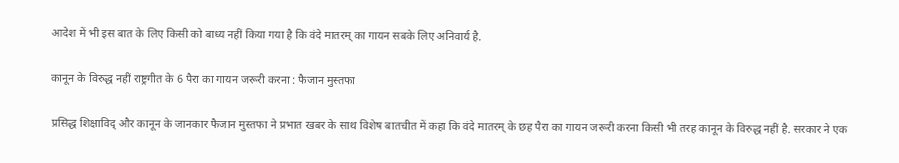आदेश में भी इस बात के लिए किसी को बाध्य नहीं किया गया है कि वंदे मातरम्‌ का गायन सबके लिए अनिवार्य है.

कानून के विरुद्ध नहीं राष्ट्रगीत के 6 पैरा का गायन जरूरी करना : फैजान मुस्तफा

प्रसिद्ध शिक्षाविद्‌ और कानून के जानकार फैजान मुस्तफा ने प्रभात खबर के साथ विशेष बातचीत में कहा कि वंदे मातरम्‌ के छह पैरा का गायन जरूरी करना किसी भी तरह कानून के विरुद्ध नहीं है. सरकार ने एक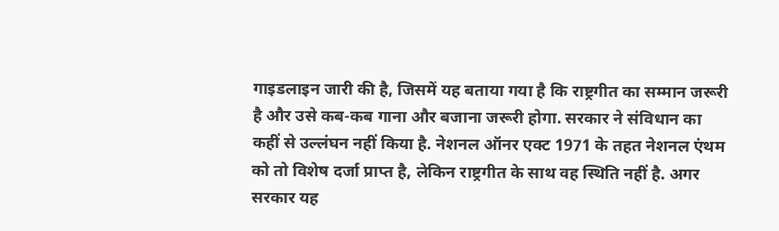गाइडलाइन जारी की है, जिसमें यह बताया गया है कि राष्ट्रगीत का सम्मान जरूरी है और उसे कब-कब गाना और बजाना जरूरी होगा. सरकार ने संविधान का कहीं से उल्लंघन नहीं किया है. नेशनल ऑनर एक्ट 1971 के तहत नेशनल एंथम को तो विशेष दर्जा प्राप्त है, लेकिन राष्ट्रगीत के साथ वह स्थिति नहीं है. अगर सरकार यह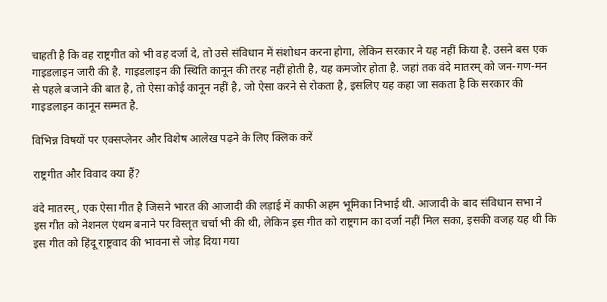चाहती है कि वह राष्ट्रगीत को भी वह दर्जा दे, तो उसे संविधान में संशोधन करना होगा, लेकिन सरकार ने यह नहीं किया है. उसने बस एक गाइडलाइन जारी की है. गाइडलाइन की स्थिति कानून की तरह नहीं होती है, यह कमजोर होता है. जहां तक वंदे मातरम्‌ को जन-गण-मन से पहले बजाने की बात है, तो ऐसा कोई कानून नहीं है, जो ऐसा करने से रोकता है, इसलिए यह कहा जा सकता है कि सरकार की गाइडलाइन कानून सम्मत है.

विभिन्न विषयों पर एक्सप्लेनर और विशेष आलेख पढ़ने के लिए क्लिक करें

राष्ट्रगीत और विवाद क्या हैं?

वंदे मातरम्‌, एक ऐसा गीत है जिसने भारत की आजादी की लड़ाई में काफी अहम भूमिका निभाई थी. आजादी के बाद संविधान सभा ने इस गीत को नेशनल एंथम बनाने पर विस्तृत चर्चा भी की थी, लेकिन इस गीत को राष्ट्रगान का दर्जा नहीं मिल सका, इसकी वजह यह थी कि इस गीत को हिंदू राष्ट्रवाद की भावना से जोड़ दिया गया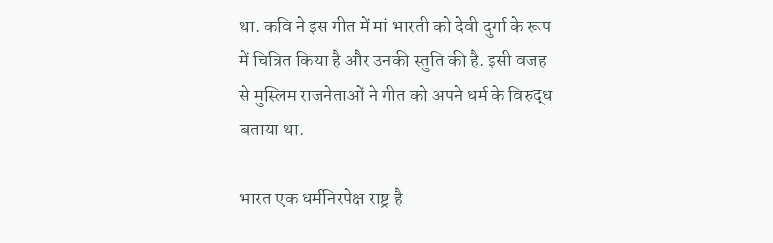था. कवि ने इस गीत में मां भारती को देवी दुर्गा के रूप में चित्रित किया है और उनकी स्तुति की है. इसी वजह से मुस्लिम राजनेताओं ने गीत को अपने धर्म के विरुद्ध बताया था.

भारत एक धर्मनिरपेक्ष राष्ट्र है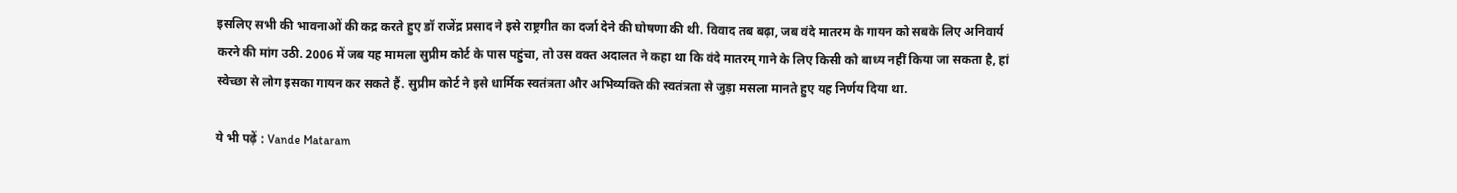इसलिए सभी की भावनाओं की कद्र करते हुए डॉ राजेंद्र प्रसाद ने इसे राष्ट्रगीत का दर्जा देने की घोषणा की थी. विवाद तब बढ़ा, जब वंदे मातरम के गायन को सबके लिए अनिवार्य करने की मांग उठी. 2006 में जब यह मामला सुप्रीम कोर्ट के पास पहुंचा, तो उस वक्त अदालत ने कहा था कि वंदे मातरम्‌ गाने के लिए किसी को बाध्य नहीं किया जा सकता है, हां स्वेच्छा से लोग इसका गायन कर सकते हैं. सुप्रीम कोर्ट ने इसे धार्मिक स्वतंत्रता और अभिव्यक्ति की स्वतंत्रता से जुड़ा मसला मानते हुए यह निर्णय दिया था.

ये भी पढ़ें : Vande Mataram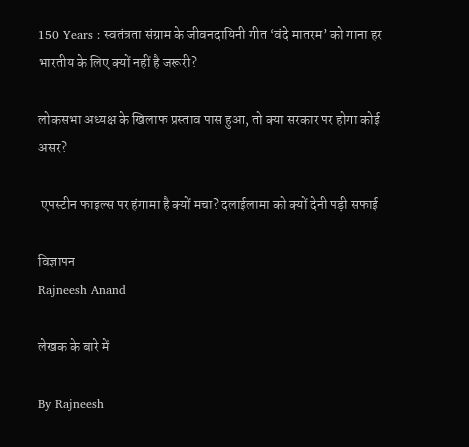150 Years : स्वतंत्रता संग्राम के जीवनदायिनी गीत ‘वंदे मातरम’ को गाना हर भारतीय के लिए क्यों नहीं है जरूरी?

लोकसभा अध्यक्ष के खिलाफ प्रस्ताव पास हुआ, तो क्या सरकार पर होगा कोई असर?

 एपस्टीन फाइल्स पर हंगामा है क्यों मचा? दलाईलामा को क्यों देनी पड़ी सफाई

विज्ञापन
Rajneesh Anand

लेखक के बारे में

By Rajneesh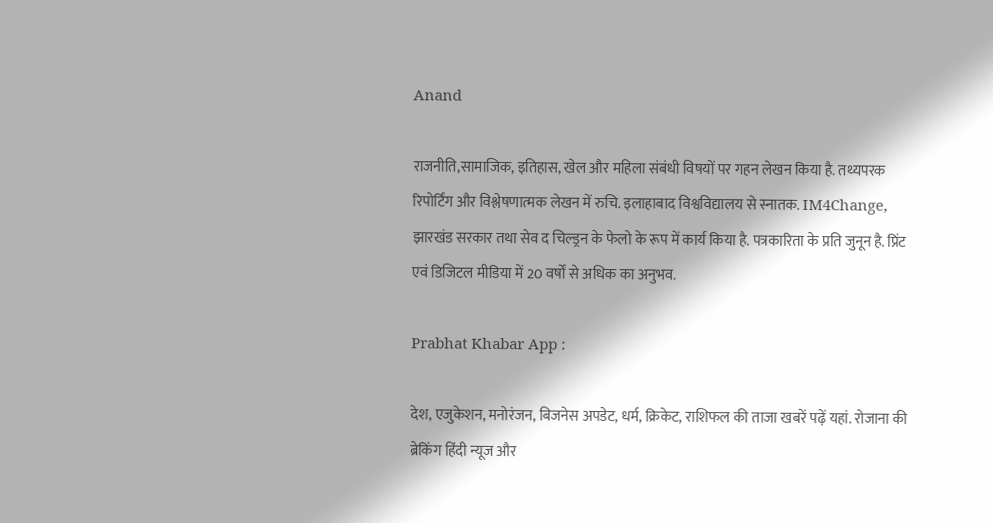Anand

राजनीति,सामाजिक, इतिहास, खेल और महिला संबंधी विषयों पर गहन लेखन किया है. तथ्यपरक रिपोर्टिंग और विश्लेषणात्मक लेखन में रुचि. इलाहाबाद विश्वविद्यालय से स्नातक. IM4Change, झारखंड सरकार तथा सेव द चिल्ड्रन के फेलो के रूप में कार्य किया है. पत्रकारिता के प्रति जुनून है. प्रिंट एवं डिजिटल मीडिया में 20 वर्षों से अधिक का अनुभव.

Prabhat Khabar App :

देश, एजुकेशन, मनोरंजन, बिजनेस अपडेट, धर्म, क्रिकेट, राशिफल की ताजा खबरें पढ़ें यहां. रोजाना की ब्रेकिंग हिंदी न्यूज और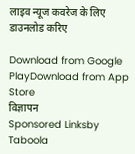लाइव न्यूज कवरेज के लिए डाउनलोड करिए

Download from Google PlayDownload from App Store
विज्ञापन
Sponsored Linksby Taboola